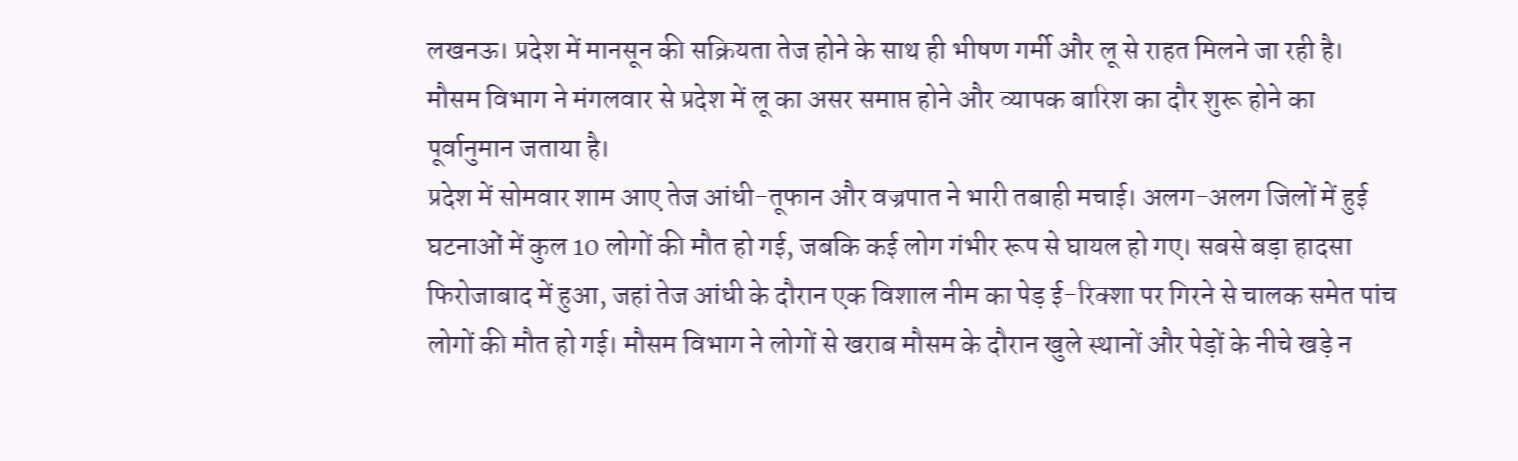लखनऊ। प्रदेश में मानसून की सक्रियता तेज होने के साथ ही भीषण गर्मी और लू से राहत मिलने जा रही है। मौसम विभाग ने मंगलवार से प्रदेश में लू का असर समाप्त होने और व्यापक बारिश का दौर शुरू होने का पूर्वानुमान जताया है।
प्रदेश में सोमवार शाम आए तेज आंधी-तूफान और वज्रपात ने भारी तबाही मचाई। अलग-अलग जिलों में हुई घटनाओं में कुल 10 लोगों की मौत हो गई, जबकि कई लोग गंभीर रूप से घायल हो गए। सबसे बड़ा हादसा फिरोजाबाद में हुआ, जहां तेज आंधी के दौरान एक विशाल नीम का पेड़ ई-रिक्शा पर गिरने से चालक समेत पांच लोगों की मौत हो गई। मौसम विभाग ने लोगों से खराब मौसम के दौरान खुले स्थानों और पेड़ों के नीचे खड़े न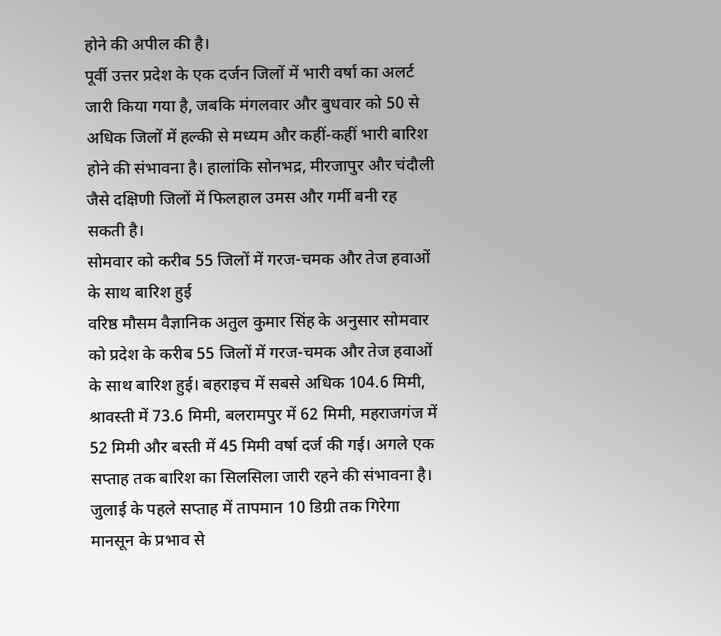होने की अपील की है।
पूर्वी उत्तर प्रदेश के एक दर्जन जिलों में भारी वर्षा का अलर्ट जारी किया गया है, जबकि मंगलवार और बुधवार को 50 से अधिक जिलों में हल्की से मध्यम और कहीं-कहीं भारी बारिश होने की संभावना है। हालांकि सोनभद्र, मीरजापुर और चंदौली जैसे दक्षिणी जिलों में फिलहाल उमस और गर्मी बनी रह सकती है।
सोमवार को करीब 55 जिलों में गरज-चमक और तेज हवाओं के साथ बारिश हुई
वरिष्ठ मौसम वैज्ञानिक अतुल कुमार सिंह के अनुसार सोमवार को प्रदेश के करीब 55 जिलों में गरज-चमक और तेज हवाओं के साथ बारिश हुई। बहराइच में सबसे अधिक 104.6 मिमी, श्रावस्ती में 73.6 मिमी, बलरामपुर में 62 मिमी, महराजगंज में 52 मिमी और बस्ती में 45 मिमी वर्षा दर्ज की गई। अगले एक सप्ताह तक बारिश का सिलसिला जारी रहने की संभावना है।
जुलाई के पहले सप्ताह में तापमान 10 डिग्री तक गिरेगा
मानसून के प्रभाव से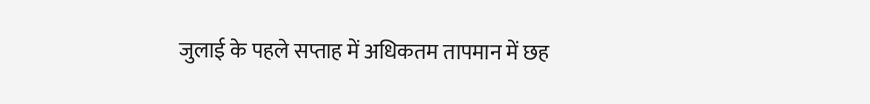जुलाई के पहले सप्ताह में अधिकतम तापमान में छह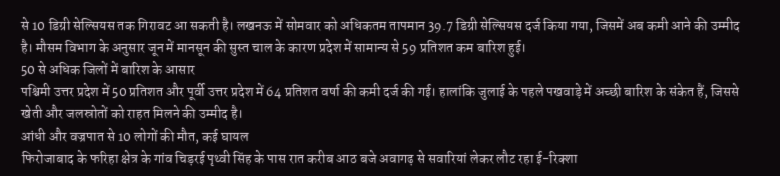से 10 डिग्री सेल्सियस तक गिरावट आ सकती है। लखनऊ में सोमवार को अधिकतम तापमान 39.7 डिग्री सेल्सियस दर्ज किया गया, जिसमें अब कमी आने की उम्मीद है। मौसम विभाग के अनुसार जून में मानसून की सुस्त चाल के कारण प्रदेश में सामान्य से 59 प्रतिशत कम बारिश हुई।
50 से अधिक जिलों में बारिश के आसार
पश्चिमी उत्तर प्रदेश में 50 प्रतिशत और पूर्वी उत्तर प्रदेश में 64 प्रतिशत वर्षा की कमी दर्ज की गई। हालांकि जुलाई के पहले पखवाड़े में अच्छी बारिश के संकेत हैं, जिससे खेती और जलस्रोतों को राहत मिलने की उम्मीद है।
आंधी और वज्रपात से 10 लोगों की मौत, कई घायल
फिरोजाबाद के फरिहा क्षेत्र के गांव चिड़रई पृथ्वी सिंह के पास रात करीब आठ बजे अवागढ़ से सवारियां लेकर लौट रहा ई-रिक्शा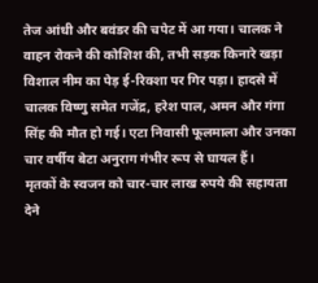तेज आंधी और बवंडर की चपेट में आ गया। चालक ने वाहन रोकने की कोशिश की, तभी सड़क किनारे खड़ा विशाल नीम का पेड़ ई-रिक्शा पर गिर पड़ा। हादसे में चालक विष्णु समेत गजेंद्र, हरेश पाल, अमन और गंगा सिंह की मौत हो गई। एटा निवासी फूलमाला और उनका चार वर्षीय बेटा अनुराग गंभीर रूप से घायल हैं।
मृतकों के स्वजन को चार-चार लाख रुपये की सहायता देने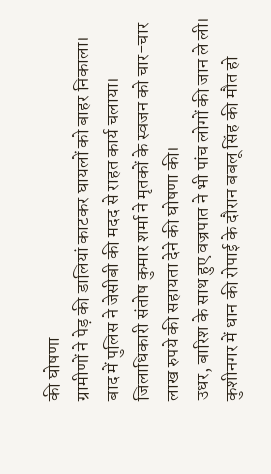की घोषणा
ग्रामीणों ने पेड़ की डालियां काटकर घायलों को बाहर निकाला। बाद में पुलिस ने जेसीबी की मदद से राहत कार्य चलाया। जिलाधिकारी संतोष कुमार शर्मा ने मृतकों के स्वजन को चार-चार लाख रुपये की सहायता देने की घोषणा की।
उधर, बारिश के साथ हुए वज्रपात ने भी पांच लोगों की जान ले ली। कुशीनगर में धान की रोपाई के दौरान बबलू सिंह की मौत हो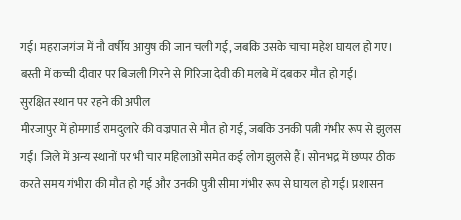गई। महराजगंज में नौ वर्षीय आयुष की जान चली गई, जबकि उसके चाचा महेश घायल हो गए। बस्ती में कच्ची दीवार पर बिजली गिरने से गिरिजा देवी की मलबे में दबकर मौत हो गई।
सुरक्षित स्थान पर रहने की अपील
मीरजापुर में होमगार्ड रामदुलारे की वज्रपात से मौत हो गई, जबकि उनकी पत्नी गंभीर रूप से झुलस गईं। जिले में अन्य स्थानों पर भी चार महिलाओं समेत कई लोग झुलसे हैं। सोनभद्र में छप्पर ठीक करते समय गंभीरा की मौत हो गई और उनकी पुत्री सीमा गंभीर रूप से घायल हो गई। प्रशासन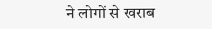ने लोगों से खराब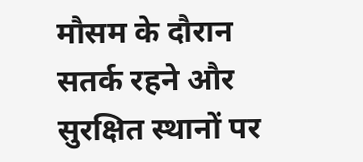मौसम के दौरान सतर्क रहने और सुरक्षित स्थानों पर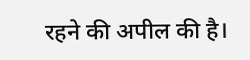रहने की अपील की है।